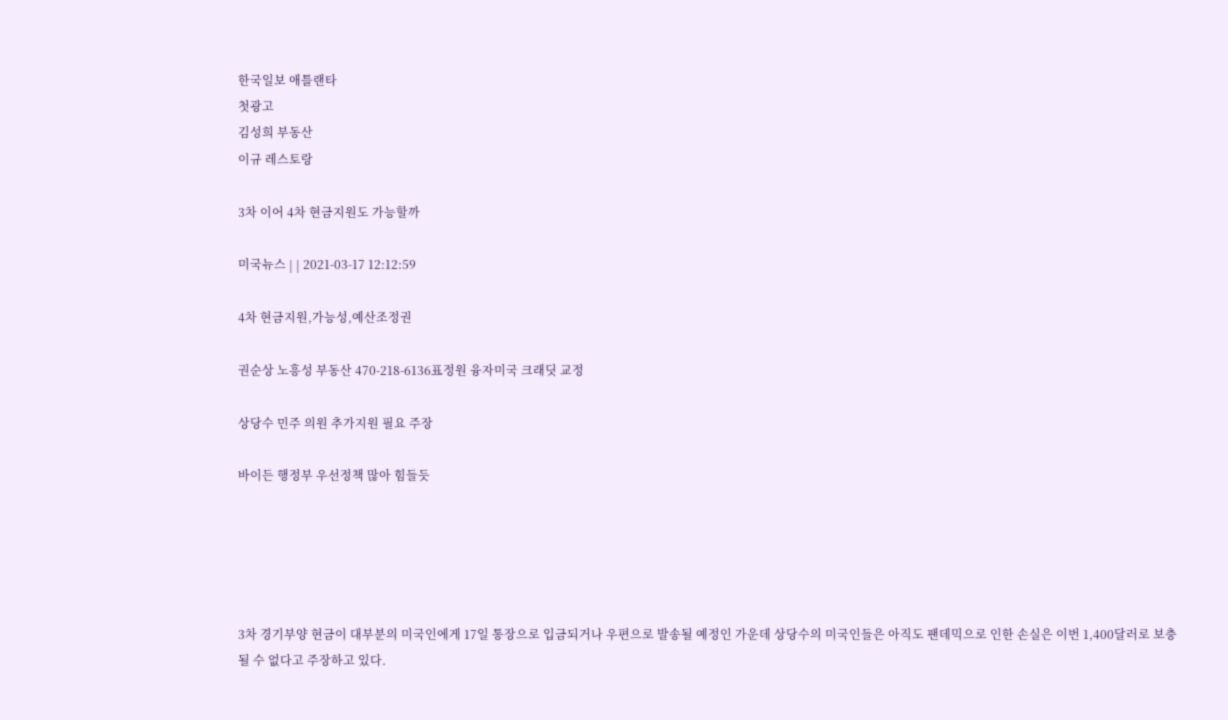한국일보 애틀랜타
첫광고
김성희 부동산
이규 레스토랑

3차 이어 4차 현금지원도 가능할까

미국뉴스 | | 2021-03-17 12:12:59

4차 현금지원,가능성,예산조정권

권순상 노흥성 부동산 470-218-6136표정원 융자미국 크래딧 교정

상당수 민주 의원 추가지원 필요 주장

바이든 행정부 우선정책 많아 힘들듯





3차 경기부양 현금이 대부분의 미국인에게 17일 통장으로 입금되거나 우편으로 발송될 예정인 가운데 상당수의 미국인들은 아직도 팬데믹으로 인한 손실은 이번 1,400달러로 보충될 수 없다고 주장하고 있다.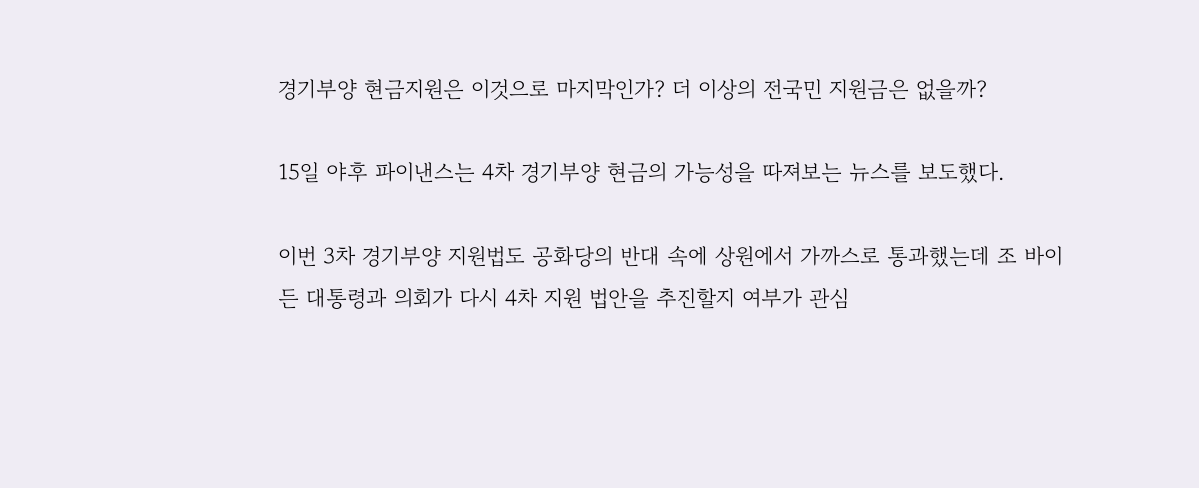경기부양 현금지원은 이것으로 마지막인가? 더 이상의 전국민 지원금은 없을까?

15일 야후 파이낸스는 4차 경기부양 현금의 가능성을 따져보는 뉴스를 보도했다.

이번 3차 경기부양 지원법도 공화당의 반대 속에 상원에서 가까스로 통과했는데 조 바이든 대통령과 의회가 다시 4차 지원 법안을 추진할지 여부가 관심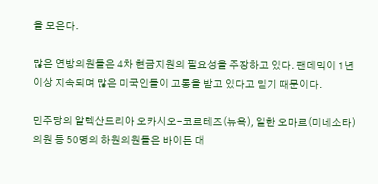을 모은다.

많은 연방의원들은 4차 현금지원의 필요성을 주장하고 있다. 팬데믹이 1년 이상 지속되며 많은 미국인들이 고통을 받고 있다고 믿기 때문이다.

민주당의 알렉산드리아 오카시오-코르테즈(뉴욕), 일한 오마르(미네소타) 의원 등 50명의 하원의원들은 바이든 대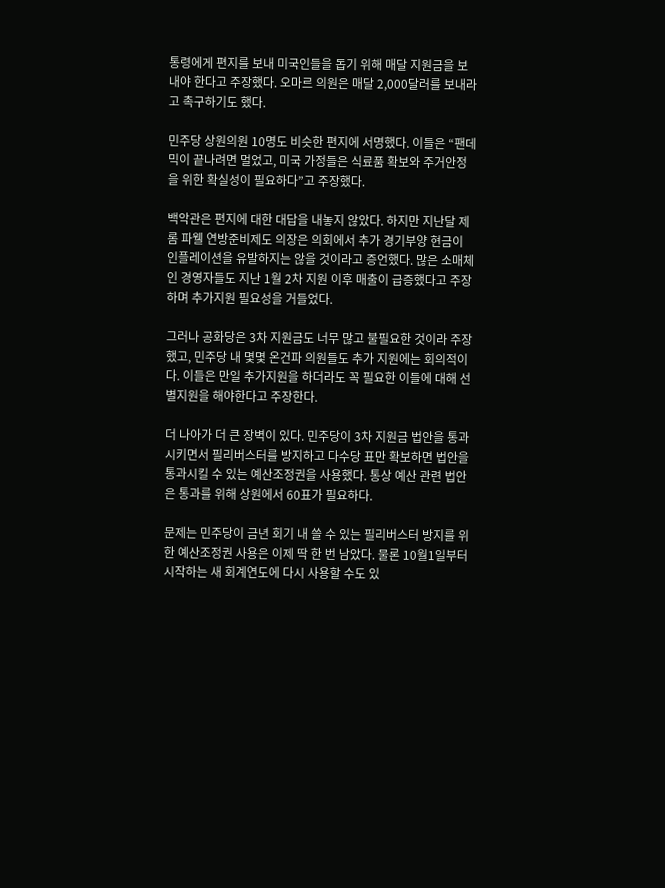통령에게 편지를 보내 미국인들을 돕기 위해 매달 지원금을 보내야 한다고 주장했다. 오마르 의원은 매달 2,000달러를 보내라고 촉구하기도 했다.

민주당 상원의원 10명도 비슷한 편지에 서명했다. 이들은 “팬데믹이 끝나려면 멀었고, 미국 가정들은 식료품 확보와 주거안정을 위한 확실성이 필요하다”고 주장했다.

백악관은 편지에 대한 대답을 내놓지 않았다. 하지만 지난달 제롬 파웰 연방준비제도 의장은 의회에서 추가 경기부양 현금이 인플레이션을 유발하지는 않을 것이라고 증언했다. 많은 소매체인 경영자들도 지난 1월 2차 지원 이후 매출이 급증했다고 주장하며 추가지원 필요성을 거들었다.

그러나 공화당은 3차 지원금도 너무 많고 불필요한 것이라 주장했고, 민주당 내 몇몇 온건파 의원들도 추가 지원에는 회의적이다. 이들은 만일 추가지원을 하더라도 꼭 필요한 이들에 대해 선별지원을 해야한다고 주장한다.

더 나아가 더 큰 장벽이 있다. 민주당이 3차 지원금 법안을 통과시키면서 필리버스터를 방지하고 다수당 표만 확보하면 법안을 통과시킬 수 있는 예산조정권을 사용했다. 통상 예산 관련 법안은 통과를 위해 상원에서 60표가 필요하다.

문제는 민주당이 금년 회기 내 쓸 수 있는 필리버스터 방지를 위한 예산조정권 사용은 이제 딱 한 번 남았다. 물론 10월1일부터 시작하는 새 회계연도에 다시 사용할 수도 있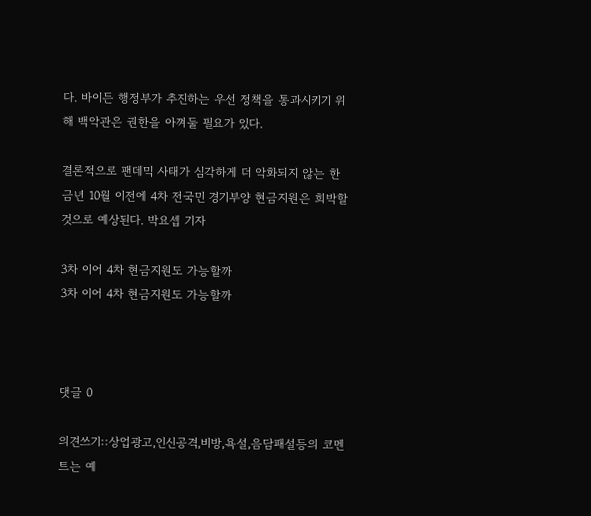다. 바이든 행정부가 추진하는 우선 정책을 통과시키기 위해 백악관은 권한을 아껴둘 필요가 있다.

결론적으로 팬데믹 사태가 심각하게 더 악화되지 않는 한 금년 10월 이전에 4차 전국민 경기부양 현금지원은 희박할 것으로 예상된다. 박요셉 기자

3차 이어 4차 현금지원도 가능할까
3차 이어 4차 현금지원도 가능할까



댓글 0

의견쓰기::상업광고,인신공격,비방,욕설,음담패설등의 코멘트는 예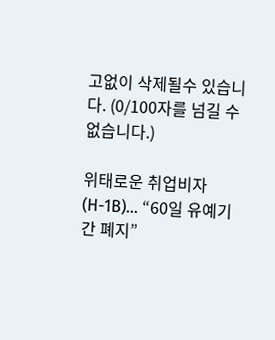고없이 삭제될수 있습니다. (0/100자를 넘길 수 없습니다.)

위태로운 취업비자(H-1B)… “60일 유예기간 폐지”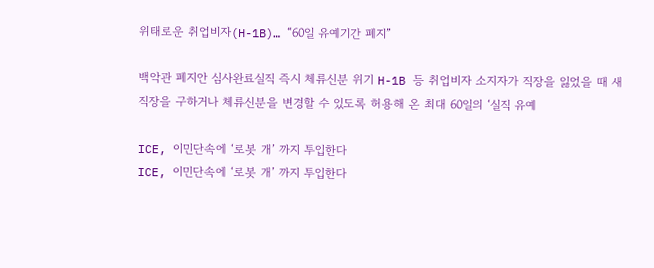위태로운 취업비자(H-1B)… “60일 유예기간 폐지”

백악관 폐지안 심사완료실직 즉시 체류신분 위기 H-1B 등 취업비자 소지자가 직장을 잃었을 때 새 직장을 구하거나 체류신분을 변경할 수 있도록 허용해 온 최대 60일의 ‘실직 유예

ICE, 이민단속에 ‘로봇 개’ 까지 투입한다
ICE, 이민단속에 ‘로봇 개’ 까지 투입한다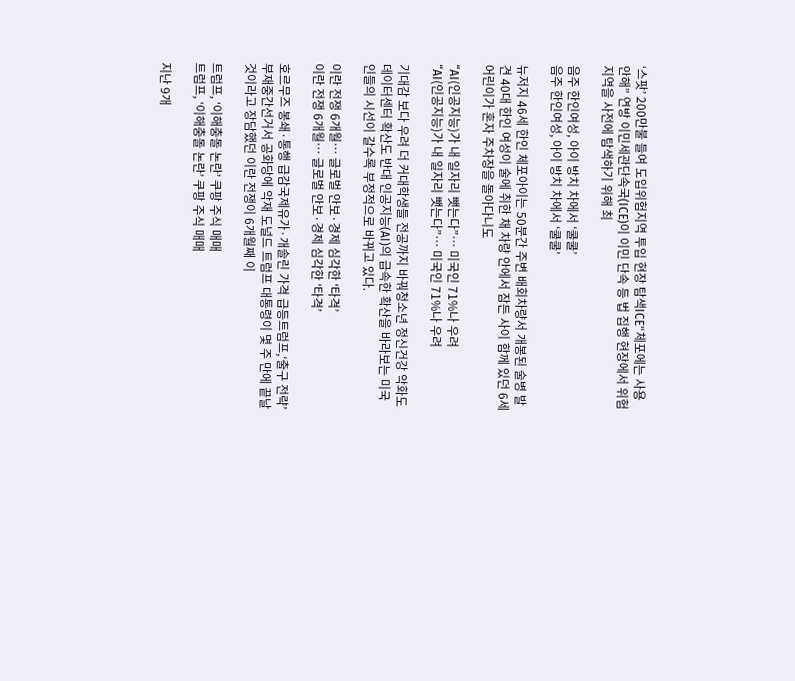‘스팟’ 200만불 들여 도입위험지역 투입 현장 탐색ICE“체포에는 사용 안해” 연방 이민세관단속국(ICE)이 이민 단속 등 법 집행 현장에서 위험 지역을 사전에 탐색하기 위해 최

음주 한인여성, 아이 방치 차에서 ‘쿨쿨’
음주 한인여성, 아이 방치 차에서 ‘쿨쿨’

뉴저지 46세 한인 체포아이는 50분간 주변 배회차량서 개봉된 술병 발견 40대 한인 여성이 술에 취한 채 차량 안에서 잠든 사이 함께 있던 6세 어린이가 혼자 주차장을 돌아다니도

“AI(인공지능)가 내 일자리 뺏는다”… 미국인 71%나 우려
“AI(인공지능)가 내 일자리 뺏는다”… 미국인 71%나 우려

기대감 보다 우려 더 커대학생들 전공까지 바꿔청소년 정신건강 악화도데이터센터 확산도 반대 인공지능(AI)의 급속한 확산을 바라보는 미국인들의 시선이 갈수록 부정적으로 바뀌고 있다.

이란 전쟁 6개월… 글로벌 안보·경제 심각한 ‘타격’
이란 전쟁 6개월… 글로벌 안보·경제 심각한 ‘타격’

호르무즈 봉쇄·통행 급감국제유가·개솔린 가격 급등트럼프,‘출구 전략’부재중간선거서 공화당에 악재 도널드 트럼프 대통령이 몇 주 만에 끝날 것이라고 장담했던 이란 전쟁이 6개월째 이

트럼프, ‘이해충돌 논란’ 쿠팡 주식 매매
트럼프, ‘이해충돌 논란’ 쿠팡 주식 매매

지난 9개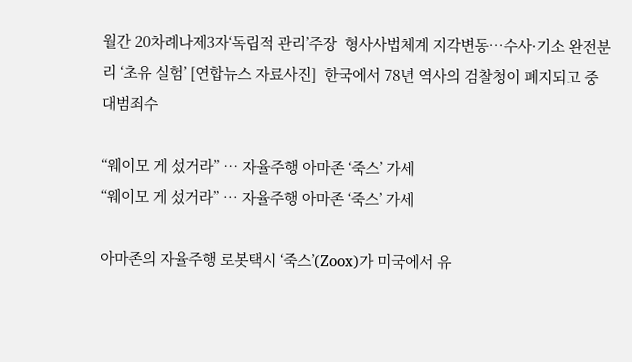월간 20차례나제3자‘독립적 관리’주장  형사사법체계 지각변동…수사·기소 완전분리 ‘초유 실험’ [연합뉴스 자료사진]  한국에서 78년 역사의 검찰청이 폐지되고 중대범죄수

“웨이모 게 섰거라” … 자율주행 아마존 ‘죽스’ 가세
“웨이모 게 섰거라” … 자율주행 아마존 ‘죽스’ 가세

아마존의 자율주행 로봇택시 ‘죽스’(Zoox)가 미국에서 유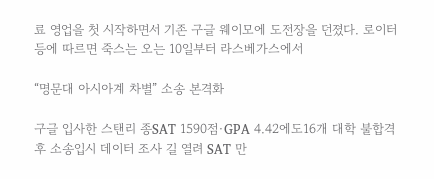료 영업을 첫 시작하면서 기존 구글 웨이모에 도전장을 던졌다. 로이터 등에 따르면 죽스는 오는 10일부터 라스베가스에서

“명문대 아시아계 차별” 소송 본격화

구글 입사한 스탠리 종SAT 1590점·GPA 4.42에도16개 대학 불합격 후 소송입시 데이터 조사 길 열려 SAT 만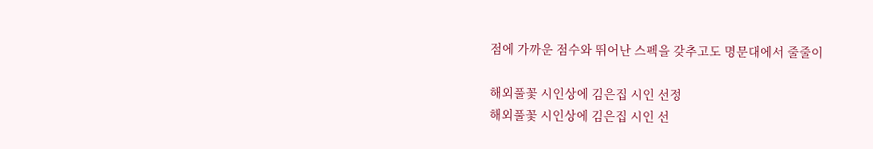점에 가까운 점수와 뛰어난 스펙을 갖추고도 명문대에서 줄줄이

해외풀꽃 시인상에 김은집 시인 선정
해외풀꽃 시인상에 김은집 시인 선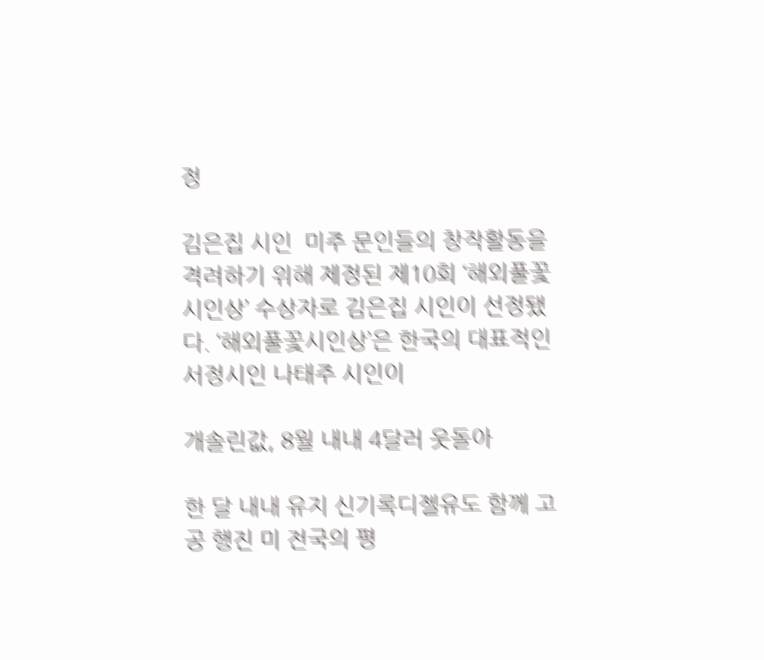정

김은집 시인  미주 문인들의 창작활동을 격려하기 위해 제정된 제10회 ‘해외풀꽃시인상’ 수상자로 김은집 시인이 선정됐다. ‘해외풀꽃시인상’은 한국의 대표적인 서정시인 나태주 시인이

개솔린값, 8월 내내 4달러 웃돌아

한 달 내내 유지 신기록디젤유도 함께 고공 행진 미 전국의 평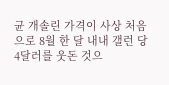균 개솔린 가격이 사상 처음으로 8월 한 달 내내 갤런 당 4달러를 웃돈 것으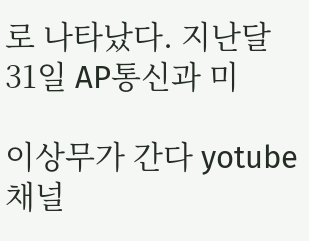로 나타났다. 지난달 31일 AP통신과 미

이상무가 간다 yotube 채널